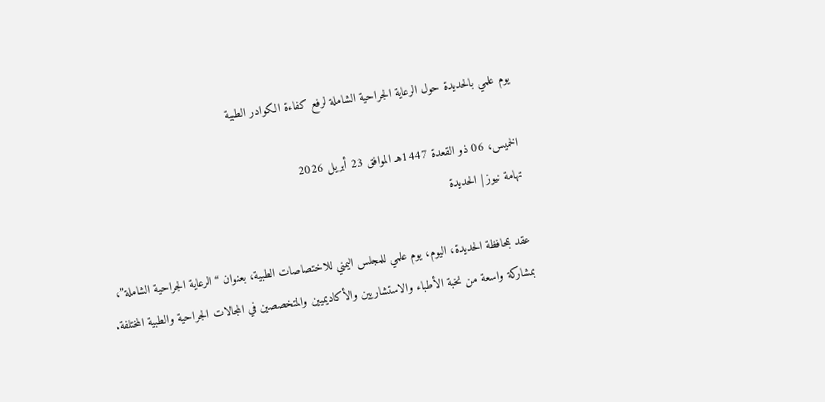يوم علمي بالحديدة حول الرعاية الجراحية الشاملة لرفع كفاءة الكوادر الطبية

الخميس، 06 ذو القعدة 1447هـ الموافق 23 أبريل 2026
تهامة نيوز | الحديدة

عقد بمحافظة الحديدة، اليوم، يوم علمي للمجلس اليمني للاختصاصات الطبية، بعنوان “الرعاية الجراحية الشاملة”، بمشاركة واسعة من نخبة الأطباء والاستشاريين والأكاديميين والمتخصصين في المجالات الجراحية والطبية المختلفة.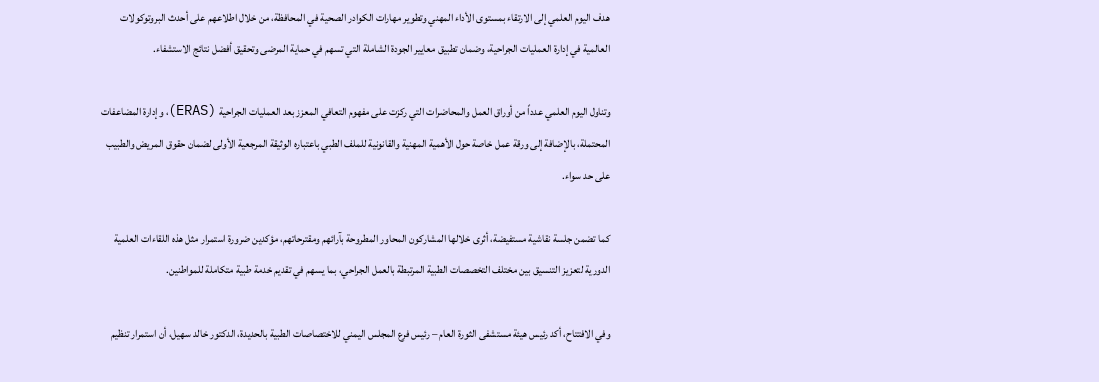هدف اليوم العلمي إلى الارتقاء بمستوى الأداء المهني وتطوير مهارات الكوادر الصحية في المحافظة، من خلال اطلاعهم على أحدث البروتوكولات العالمية في إدارة العمليات الجراحية، وضمان تطبيق معايير الجودة الشاملة التي تسهم في حماية المرضى وتحقيق أفضل نتائج الاستشفاء.

وتناول اليوم العلمي عدداً من أوراق العمل والمحاضرات التي ركزت على مفهوم التعافي المعزز بعد العمليات الجراحية (ERAS)، وإدارة المضاعفات المحتملة، بالإضافة إلى ورقة عمل خاصة حول الأهمية المهنية والقانونية للملف الطبي باعتباره الوثيقة المرجعية الأولى لضمان حقوق المريض والطبيب على حد سواء.

كما تضمن جلسة نقاشية مستفيضة، أثرى خلالها المشاركون المحاور المطروحة بآرائهم ومقترحاتهم، مؤكدين ضرورة استمرار مثل هذه اللقاءات العلمية الدورية لتعزيز التنسيق بين مختلف التخصصات الطبية المرتبطة بالعمل الجراحي، بما يسهم في تقديم خدمة طبية متكاملة للمواطنين.

وفي الافتتاح، أكد رئيس هيئة مستشفى الثورة العام – رئيس فرع المجلس اليمني للاختصاصات الطبية بالحديدة، الدكتور خالد سهيل، أن استمرار تنظيم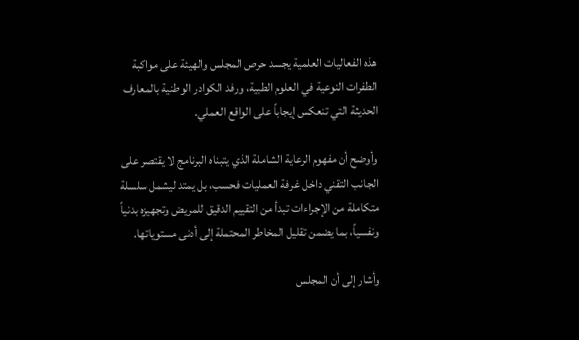هذه الفعاليات العلمية يجسد حرص المجلس والهيئة على مواكبة الطفرات النوعية في العلوم الطبية، ورفد الكوادر الوطنية بالمعارف الحديثة التي تنعكس إيجاباً على الواقع العملي.

وأوضح أن مفهوم الرعاية الشاملة الذي يتبناه البرنامج لا يقتصر على الجانب التقني داخل غرفة العمليات فحسب، بل يمتد ليشمل سلسلة متكاملة من الإجراءات تبدأ من التقييم الدقيق للمريض وتجهيزه بدنياً ونفسياً، بما يضمن تقليل المخاطر المحتملة إلى أدنى مستوياتها.

وأشار إلى أن المجلس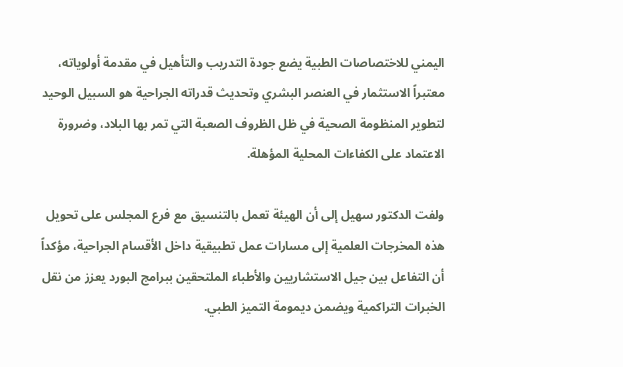اليمني للاختصاصات الطبية يضع جودة التدريب والتأهيل في مقدمة أولوياته، معتبراً الاستثمار في العنصر البشري وتحديث قدراته الجراحية هو السبيل الوحيد لتطوير المنظومة الصحية في ظل الظروف الصعبة التي تمر بها البلاد، وضرورة الاعتماد على الكفاءات المحلية المؤهلة.

ولفت الدكتور سهيل إلى أن الهيئة تعمل بالتنسيق مع فرع المجلس على تحويل هذه المخرجات العلمية إلى مسارات عمل تطبيقية داخل الأقسام الجراحية، مؤكداً أن التفاعل بين جيل الاستشاريين والأطباء الملتحقين ببرامج البورد يعزز من نقل الخبرات التراكمية ويضمن ديمومة التميز الطبي.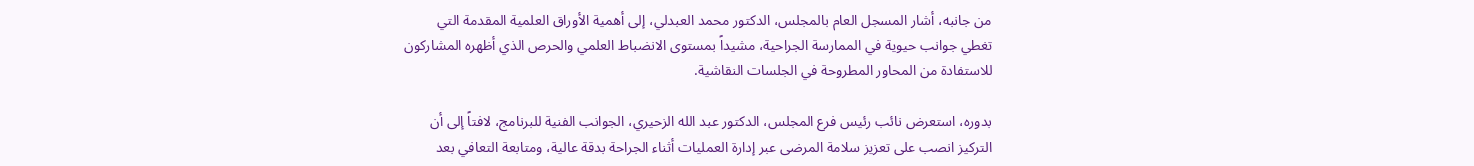من جانبه، أشار المسجل العام بالمجلس، الدكتور محمد العبدلي، إلى أهمية الأوراق العلمية المقدمة التي تغطي جوانب حيوية في الممارسة الجراحية، مشيداً بمستوى الانضباط العلمي والحرص الذي أظهره المشاركون للاستفادة من المحاور المطروحة في الجلسات النقاشية.

بدوره، استعرض نائب رئيس فرع المجلس، الدكتور عبد الله الزحيري، الجوانب الفنية للبرنامج، لافتاً إلى أن التركيز انصب على تعزيز سلامة المرضى عبر إدارة العمليات أثناء الجراحة بدقة عالية، ومتابعة التعافي بعد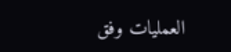العمليات وفق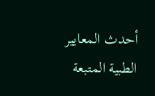أحدث المعايير الطبية المتبعة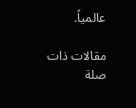عالمياً.

مقالات ذات صلة